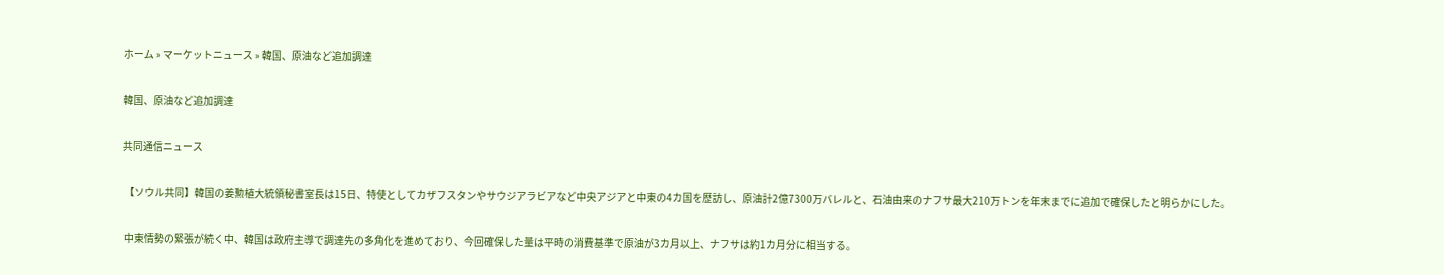ホーム » マーケットニュース » 韓国、原油など追加調達

韓国、原油など追加調達

共同通信ニュース

 【ソウル共同】韓国の姜勲植大統領秘書室長は15日、特使としてカザフスタンやサウジアラビアなど中央アジアと中東の4カ国を歴訪し、原油計2億7300万バレルと、石油由来のナフサ最大210万トンを年末までに追加で確保したと明らかにした。

 中東情勢の緊張が続く中、韓国は政府主導で調達先の多角化を進めており、今回確保した量は平時の消費基準で原油が3カ月以上、ナフサは約1カ月分に相当する。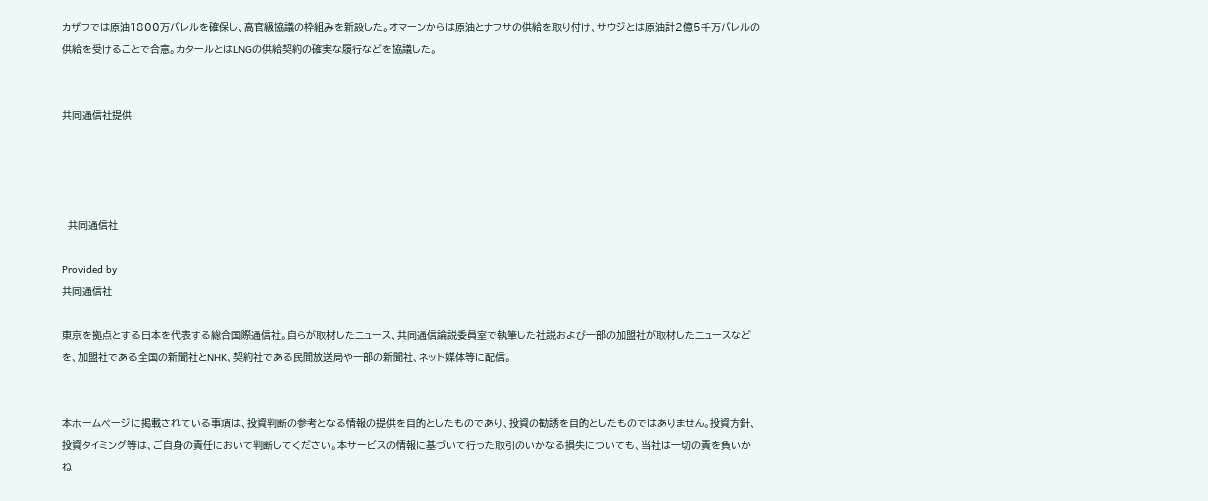カザフでは原油1800万バレルを確保し、高官級協議の枠組みを新設した。オマーンからは原油とナフサの供給を取り付け、サウジとは原油計2億5千万バレルの供給を受けることで合意。カタールとはLNGの供給契約の確実な履行などを協議した。


共同通信社提供




  共同通信社

Provided by
共同通信社

東京を拠点とする日本を代表する総合国際通信社。自らが取材したニュース、共同通信論説委員室で執筆した社説および一部の加盟社が取材したニュースなどを、加盟社である全国の新聞社とNHK、契約社である民間放送局や一部の新聞社、ネット媒体等に配信。


本ホームページに掲載されている事項は、投資判断の参考となる情報の提供を目的としたものであり、投資の勧誘を目的としたものではありません。投資方針、投資タイミング等は、ご自身の責任において判断してください。本サービスの情報に基づいて行った取引のいかなる損失についても、当社は一切の責を負いかね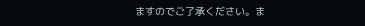ますのでご了承ください。ま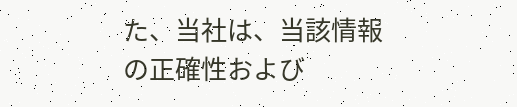た、当社は、当該情報の正確性および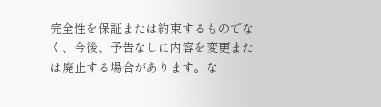完全性を保証または約束するものでなく、今後、予告なしに内容を変更または廃止する場合があります。な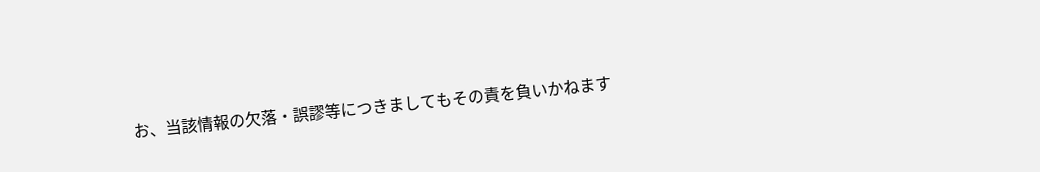お、当該情報の欠落・誤謬等につきましてもその責を負いかねます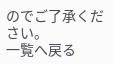のでご了承ください。
一覧へ戻る